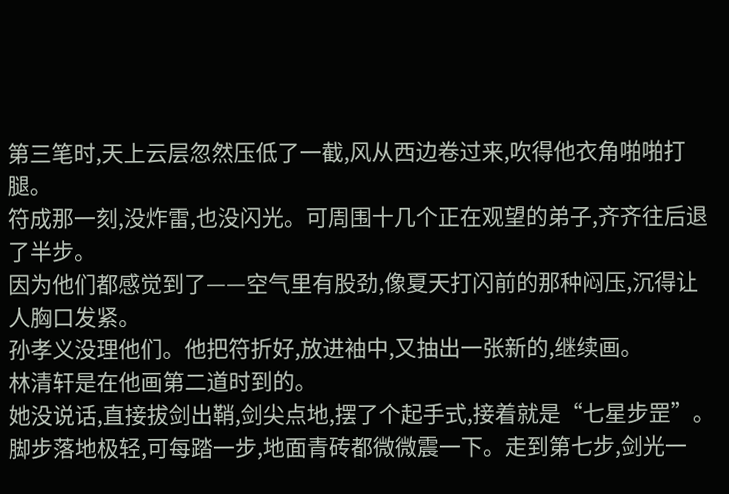第三笔时,天上云层忽然压低了一截,风从西边卷过来,吹得他衣角啪啪打腿。
符成那一刻,没炸雷,也没闪光。可周围十几个正在观望的弟子,齐齐往后退了半步。
因为他们都感觉到了——空气里有股劲,像夏天打闪前的那种闷压,沉得让人胸口发紧。
孙孝义没理他们。他把符折好,放进袖中,又抽出一张新的,继续画。
林清轩是在他画第二道时到的。
她没说话,直接拔剑出鞘,剑尖点地,摆了个起手式,接着就是“七星步罡”。脚步落地极轻,可每踏一步,地面青砖都微微震一下。走到第七步,剑光一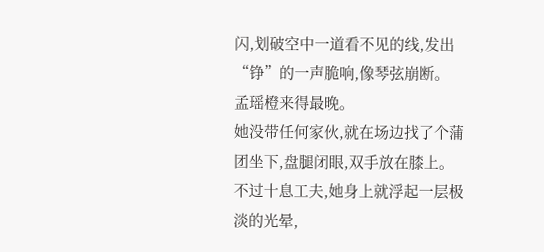闪,划破空中一道看不见的线,发出“铮”的一声脆响,像琴弦崩断。
孟瑶橙来得最晚。
她没带任何家伙,就在场边找了个蒲团坐下,盘腿闭眼,双手放在膝上。不过十息工夫,她身上就浮起一层极淡的光晕,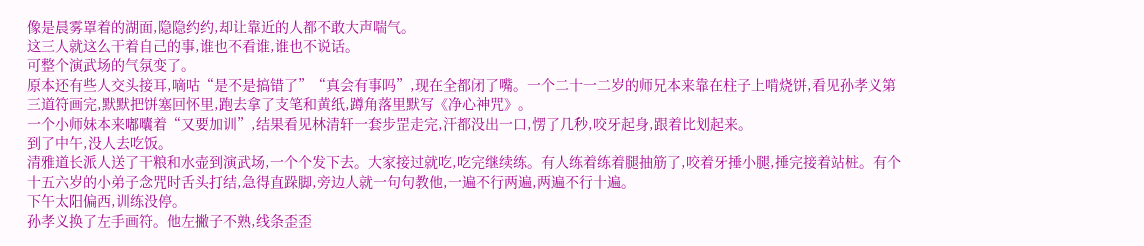像是晨雾罩着的湖面,隐隐约约,却让靠近的人都不敢大声喘气。
这三人就这么干着自己的事,谁也不看谁,谁也不说话。
可整个演武场的气氛变了。
原本还有些人交头接耳,嘀咕“是不是搞错了”“真会有事吗”,现在全都闭了嘴。一个二十一二岁的师兄本来靠在柱子上啃烧饼,看见孙孝义第三道符画完,默默把饼塞回怀里,跑去拿了支笔和黄纸,蹲角落里默写《净心神咒》。
一个小师妹本来嘟囔着“又要加训”,结果看见林清轩一套步罡走完,汗都没出一口,愣了几秒,咬牙起身,跟着比划起来。
到了中午,没人去吃饭。
清雅道长派人送了干粮和水壶到演武场,一个个发下去。大家接过就吃,吃完继续练。有人练着练着腿抽筋了,咬着牙捶小腿,捶完接着站桩。有个十五六岁的小弟子念咒时舌头打结,急得直跺脚,旁边人就一句句教他,一遍不行两遍,两遍不行十遍。
下午太阳偏西,训练没停。
孙孝义换了左手画符。他左撇子不熟,线条歪歪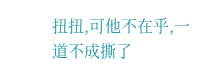扭扭,可他不在乎,一道不成撕了